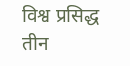विश्व प्रसिद्ध तीन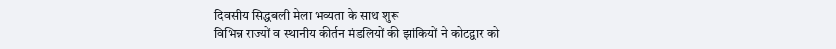दिवसीय सिद्धबली मेला भव्यता के साथ शुरू
विभिन्न राज्यों व स्थानीय कीर्तन मंडलियों की झांकियों ने कोटद्वार को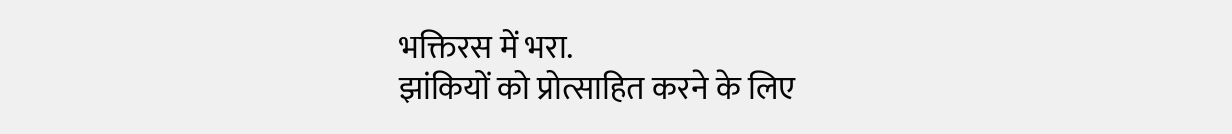भक्तिरस में भरा.
झांकियों को प्रोत्साहित करने के लिए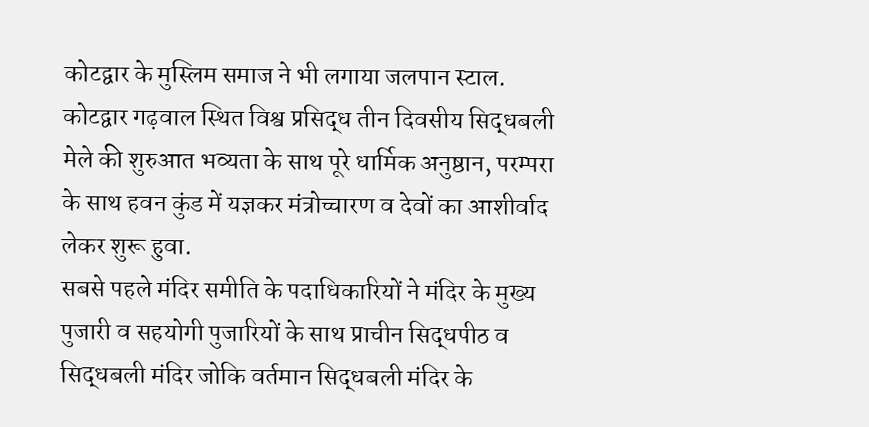कोटद्वार के मुस्लिम समाज ने भी लगाया जलपान स्टाल.
कोटद्वार गढ़वाल स्थित विश्व प्रसिद्ध तीन दिवसीय सिद्धबली मेले की शुरुआत भव्यता के साथ पूरे धार्मिक अनुष्ठान, परम्परा के साथ हवन कुंड में यज्ञकर मंत्रोच्चारण व देवों का आशीर्वाद लेकर शुरू हुवा.
सबसे पहले मंदिर समीति के पदाधिकारियों ने मंदिर के मुख्य पुजारी व सहयोगी पुजारियों के साथ प्राचीन सिद्धपीठ व सिद्धबली मंदिर जोकि वर्तमान सिद्धबली मंदिर के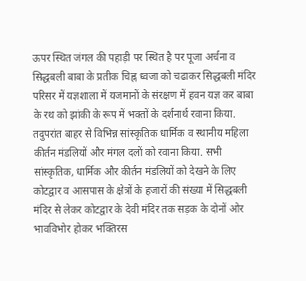ऊपर स्थित जंगल की पहाड़ी पर स्थित है पर पूजा अर्चना व सिद्धबली बाबा के प्रतीक चिह्न ध्वजा को चढाकर सिद्धबली मंदिर परिसर में यज्ञशाला में यजमानों के संरक्षण में हवन यज्ञ कर बाबा के रथ को झांकी के रूप में भक्तों के दर्शनार्थ रवाना किया. तदुपरांत बाहर से विभिन्न सांस्कृतिक धार्मिक व स्थानीय महिला कीर्तन मंडलियों और मंगल दलों को रवाना किया. सभी सांस्कृतिक, धार्मिक और कीर्तन मंडलियों को देखने के लिए कोटद्वार व आसपास के क्षेत्रों के हजारों की संख्या में सिद्धबली मंदिर से लेकर कोटद्वार के देवी मंदिर तक सड़क के दोनों ओर भावविभोर होकर भक्तिरस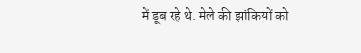में डूब रहे थे. मेले की झांकियों को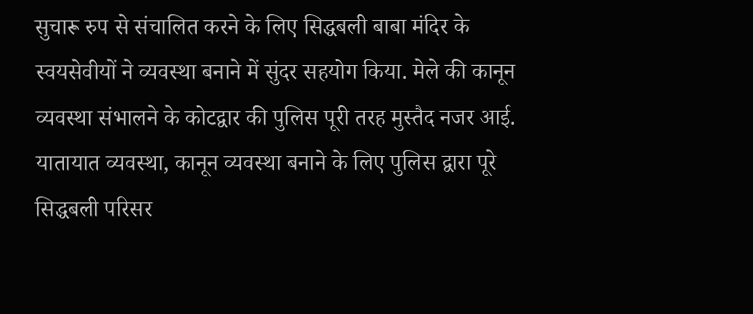सुचारू रुप से संचालित करने के लिए सिद्धबली बाबा मंदिर के स्वयसेवीयों ने व्यवस्था बनाने में सुंदर सहयोग किया. मेले की कानून व्यवस्था संभालने के कोटद्वार की पुलिस पूरी तरह मुस्तैद नजर आई. यातायात व्यवस्था, कानून व्यवस्था बनाने के लिए पुलिस द्वारा पूरे सिद्धबली परिसर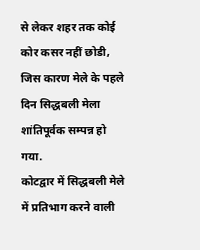से लेकर शहर तक कोई कोर कसर नहीं छोडी, जिस कारण मेले के पहले दिन सिद्धबली मेला शांतिपूर्वक सम्पन्न हो गया.
कोटद्वार में सिद्धबली मेले में प्रतिभाग करने वाली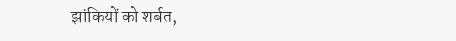झांकियों को शर्बत,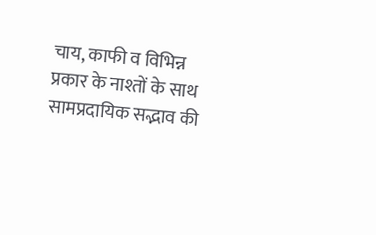चाय, काफी व विभिन्न प्रकार के नाश्तों के साथ सामप्रदायिक सद्भाव की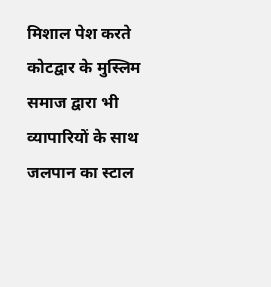मिशाल पेश करते कोटद्वार के मुस्लिम समाज द्वारा भी व्यापारियों के साथ जलपान का स्टाल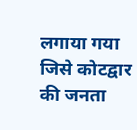लगाया गया जिसे कोटद्वार की जनता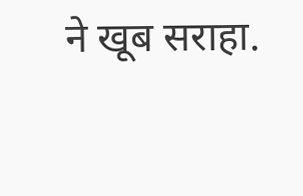ने खूब सराहा.